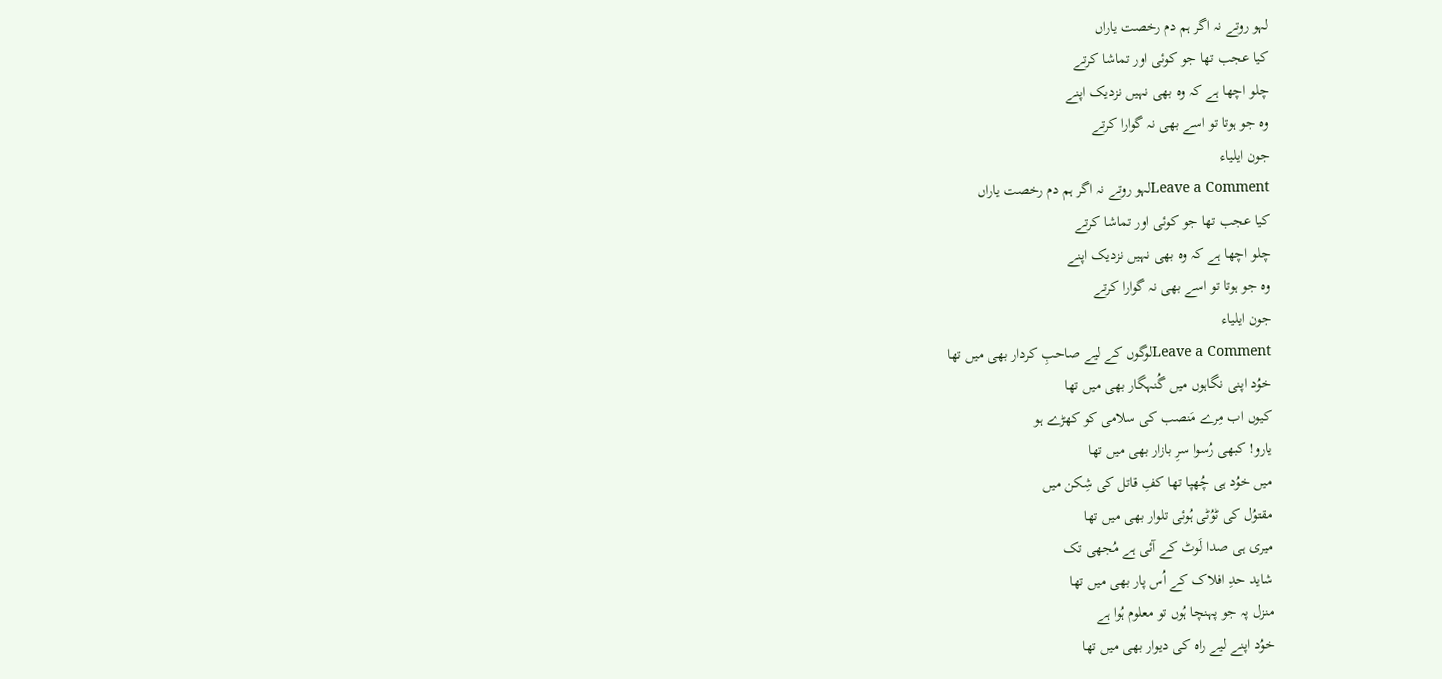لہو روتے نہ اگر ہم دم رخصت یاراں
کیا عجب تھا جو کوئی اور تماشا کرتے
چلو اچھا ہے کہ وہ بھی نہیں نزدیک اپنے
وہ جو ہوتا تو اسے بھی نہ گوارا کرتے
جون ایلیاء
Leave a Commentلہو روتے نہ اگر ہم دم رخصت یاراں
کیا عجب تھا جو کوئی اور تماشا کرتے
چلو اچھا ہے کہ وہ بھی نہیں نزدیک اپنے
وہ جو ہوتا تو اسے بھی نہ گوارا کرتے
جون ایلیاء
Leave a Commentلوگوں کے لیے صاحبِ کردار بھی میں تھا
خوُد اپنی نگاہوں میں گُنہگار بھی میں تھا
کیوں اب مِرے مَنصب کی سلامی کو کھڑے ہو
یارو! کبھی رُسوا سرِ بازار بھی میں تھا
میں خوُد ہی چُھپا تھا کفِ قاتل کی شِکن میں
مقتوُل کی ٹوُٹی ہُوئی تلوار بھی میں تھا
میری ہی صدا لَوٹ کے آئی ہے مُجھی تک
شاید حدِ افلاک کے اُس پار بھی میں تھا
منزل پہ جو پہنچا ہُوں تو معلوم ہُوا ہے
خوُد اپنے لیے راہ کی دیوار بھی میں تھا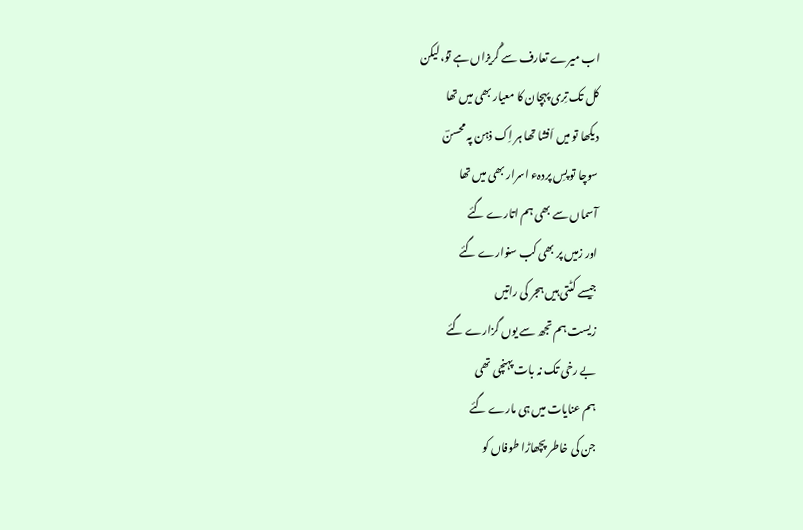اب میرے تعارف سے گُریزاں ہے توُ، لیکن
کل تک تِری پہچان کا معیار بھی میں تھا
دیکھا تو میں اَفشا تھا ہر اِک ذہن پہ محسنؔ
سوچا تو پسِ پردہء اسرار بھی میں تھا
آسماں سے بھی ہم اتارے گئے
اور زمیں پر بھی کب سنوارے گئے
جیسے کٹتی ہیں ہجر کی راتیں
زیست ہم تجھ سے یوں گزارے گئے
بے رخی تک نہ بات پہنچی تھی
ہم عنایات میں ہی مارے گئے
جن کی خاطر پچھاڑا طوفاں کو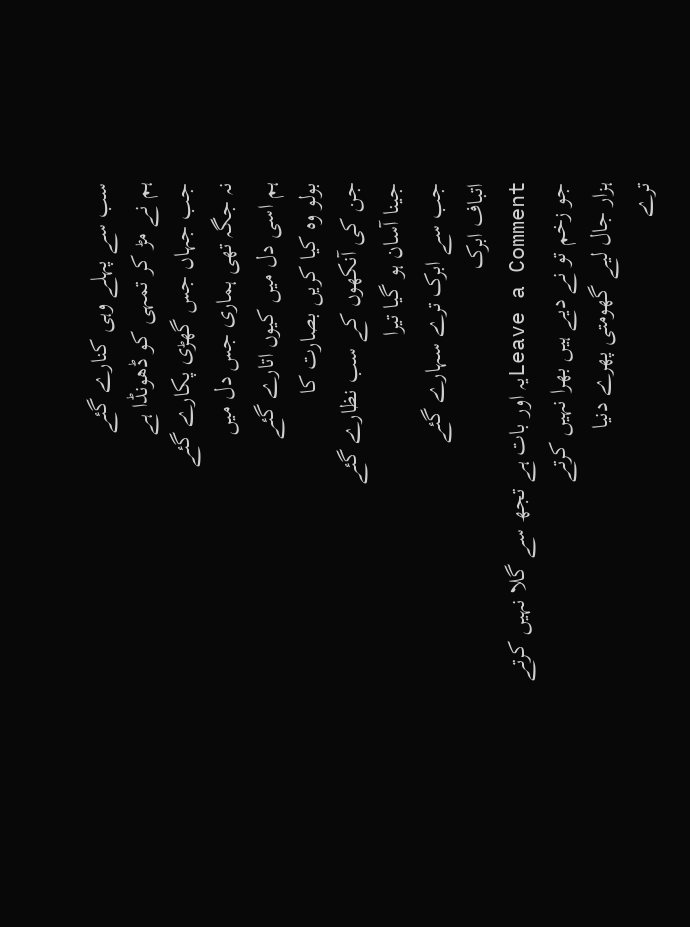سب سے پہلے وہی کنارے گئے
ہم نے مڑ کر تمہی کو ڈھونڈا ہے
جب جہاں جس گھڑی پکارے گئے
نہ جگہ تھی ہماری جس دل میں
ہم اسی دل میں کیوں اتارے گئے
بولو وہ کیا کریں بصارت کا
جن کی آنکھوں کے سب نظارے گئے
جینا آسان ہو گیا تیرا
جب سے ابرک ترے سہارے گئے
اتباف ابرک
Leave a Commentیہ اور بات ہے تجھ سے گلا نہیں کرتے
جو زخم تو نے دیے ہیں بھرا نہیں کرتے
ہزار جال لیے گھومتی پھرے دنیا
ترے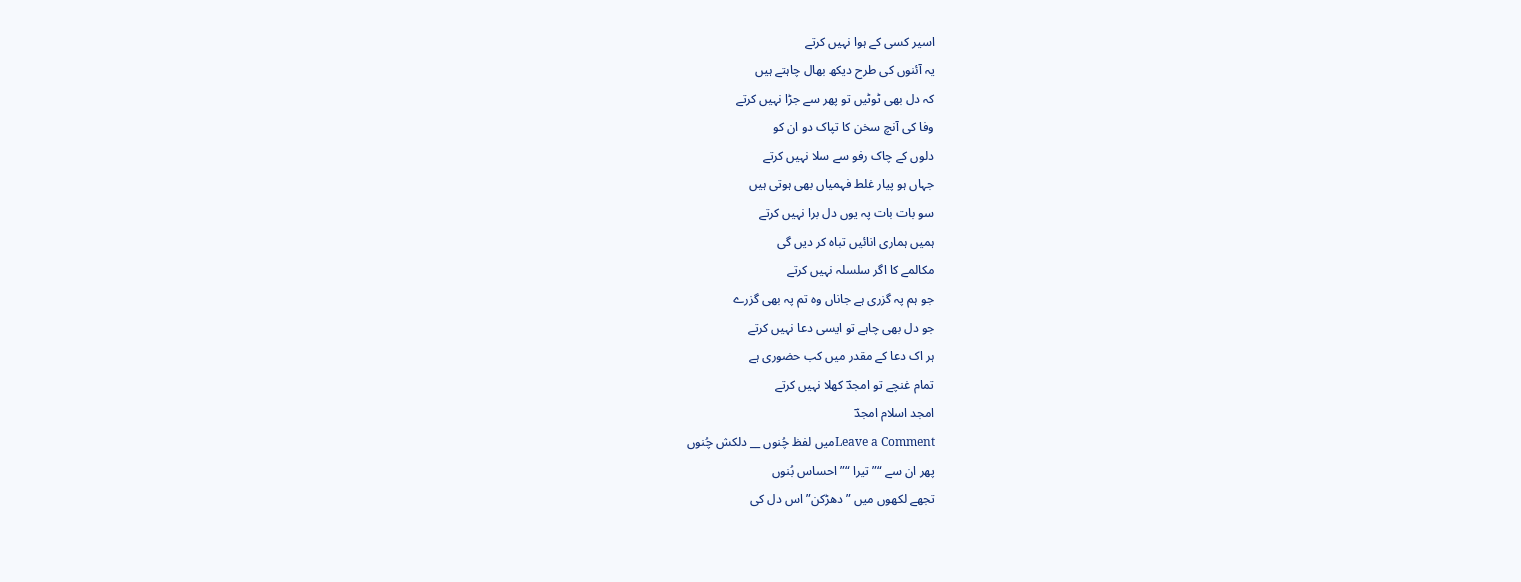اسیر کسی کے ہوا نہیں کرتے
یہ آئنوں کی طرح دیکھ بھال چاہتے ہیں
کہ دل بھی ٹوٹیں تو پھر سے جڑا نہیں کرتے
وفا کی آنچ سخن کا تپاک دو ان کو
دلوں کے چاک رفو سے سلا نہیں کرتے
جہاں ہو پیار غلط فہمیاں بھی ہوتی ہیں
سو بات بات پہ یوں دل برا نہیں کرتے
ہمیں ہماری انائیں تباہ کر دیں گی
مکالمے کا اگر سلسلہ نہیں کرتے
جو ہم پہ گزری ہے جاناں وہ تم پہ بھی گزرے
جو دل بھی چاہے تو ایسی دعا نہیں کرتے
ہر اک دعا کے مقدر میں کب حضوری ہے
تمام غنچے تو امجدؔ کھلا نہیں کرتے
امجد اسلام امجدؔ
Leave a Commentمیں لفظ چُنوں __ دلکش چُنوں
پھر ان سے “” تیرا “” احساس بُنوں
تجھے لکھوں میں ” دھڑکن” اس دل کی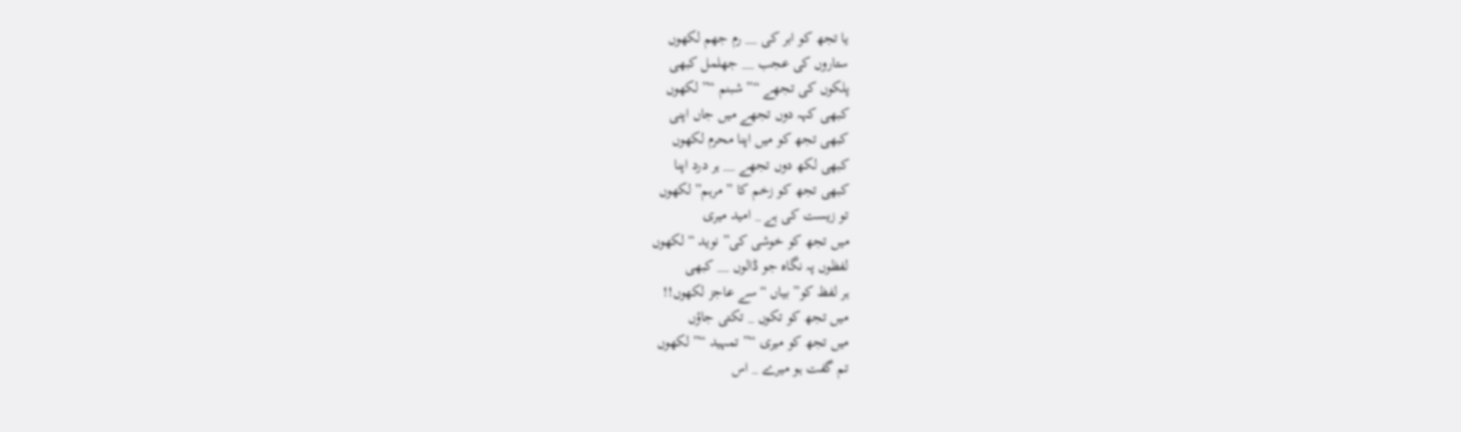یا تجھ کو ابر کی __ رم جھم لکھوں
ستاروں کی عجب __ جھلمل کبھی
پلکوں کی تجھے “” شبنم “” لکھوں
کبھی کہہ دوں تجھے میں جاں اپنی
کبھی تجھ کو میں اپنا محرم لکھوں
کبھی لکھ دوں تجھے __ ہر درد اپنا
کبھی تجھ کو زخم کا ” مرہم” لکھوں
تو زیست کی ہے _ امید میری
میں تجھ کو خوشی کی” نوید “لکھوں
لفظوں پہ نگاہ جو ڈالوں __ کبھی
ہر لفظ کو” بیاں “سے عاجز لکھوں!!
میں تجھ کو تکوں _ تکتی جاؤں
میں تجھ کو میری “” تمہید “” لکھوں
تم گفت ہو میرے _ اس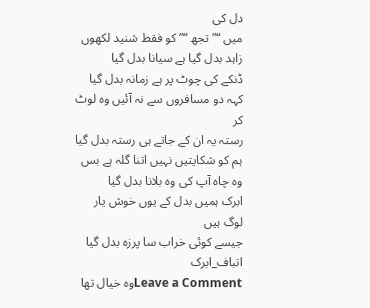دل کی
میں “” تجھ “” کو فقط شنید لکھوں
زاہد بدل گیا ہے سیانا بدل گیا
ڈنکے کی چوٹ پر ہے زمانہ بدل گیا
کہہ دو مسافروں سے نہ آئیں وہ لوٹ کر
رستہ یہ ان کے جاتے ہی رستہ بدل گیا
ہم کو شکایتیں نہیں اتنا گلہ ہے بس
وہ چاہ آپ کی وہ بلانا بدل گیا
ابرک ہمیں بدل کے یوں خوش یار لوگ ہیں
جیسے کوئی خراب سا پرزہ بدل گیا
اتباف_ابرک
Leave a Commentوہ خیال تھا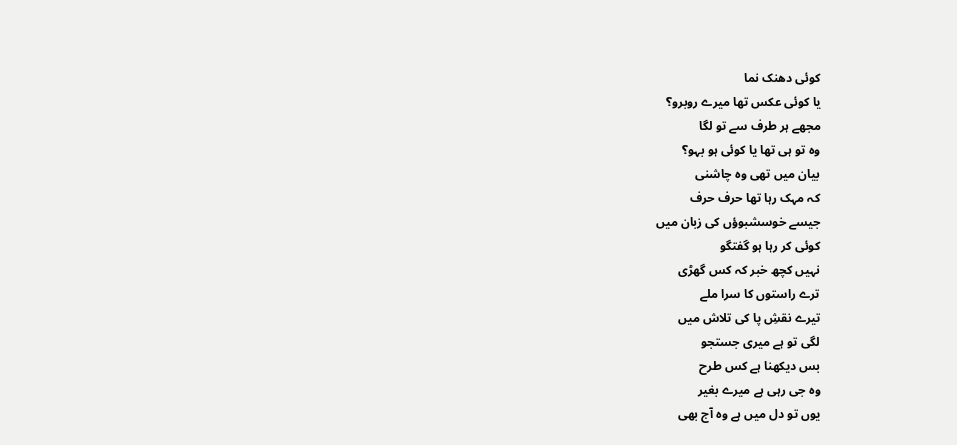کوئی دھنک نما
یا کوئی عکس تھا میرے روبرو؟
مجھے ہر طرف سے تو لگا
وہ تو ہی تھا یا کوئی ہو بہو؟
بیان میں تھی وہ چاشنی
کہ مہک رہا تھا حرف حرف
جیسے خوسشبوؤں کی زبان میں
کوئی کر رہا ہو گفتگو
نہیں کچھ خبر کہ کس گھڑی
ترے راستوں کا سرا ملے
تیرے نقشِ پا کی تلاش میں
لگی تو ہے میری جستجو
بس دیکھنا ہے کس طرح
وہ جی رہی ہے میرے بغیر
یوں تو دل میں ہے وہ آج بھی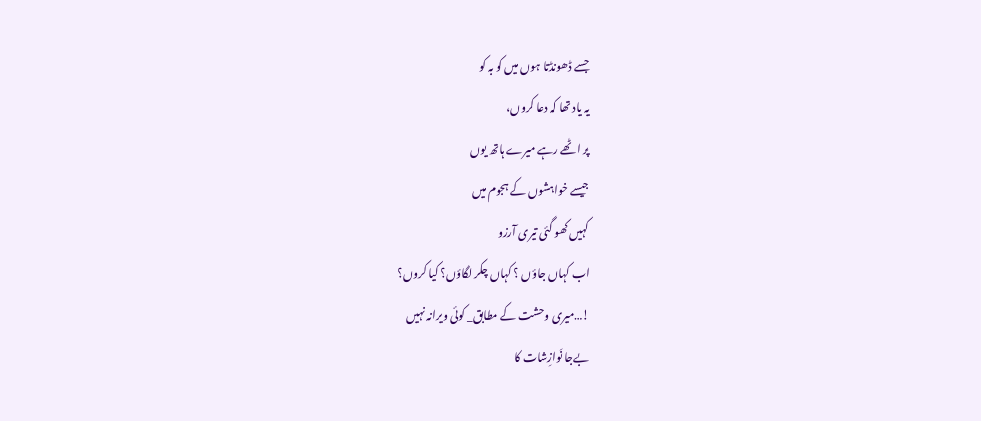جسے ڈھونڈتا ہوں میں کو بہ کو
یہ یاد تھا کہ دعا کروں،
پر اٹھے رہے میرے ہاتھ یوں
جیسے خواہشوں کے ہجوم میں
کہیں کھو گئی تیری آرزو
اب کہاں جاؤں ؟ کہاں چکر لگاؤں؟ کیا کروں؟
!…میری وحشت کے مطابق_ کوئی ویرانہ نہیں
بےجا نَوازِشات کا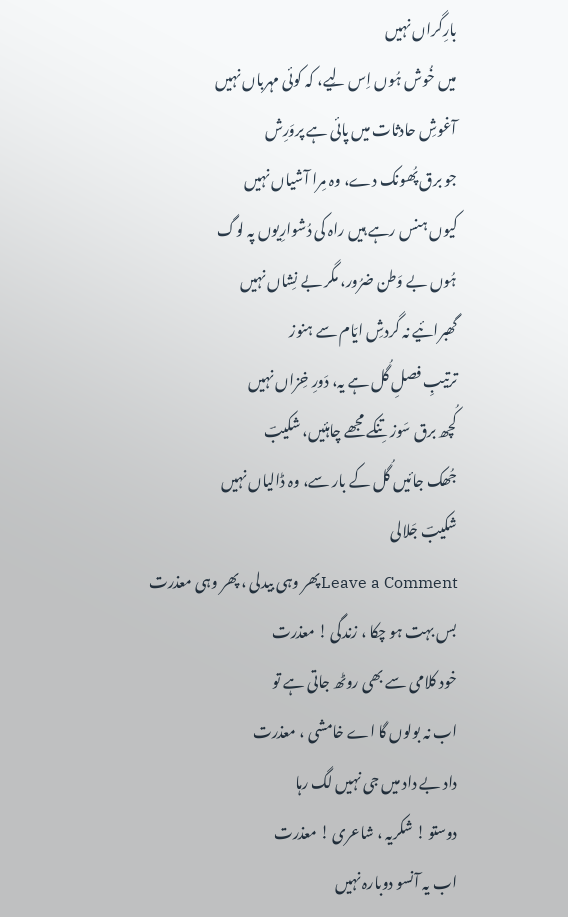بارِگراں نہیں
میں خُوش ہُوں اِس لِیے، کہ کوئی مہرباں نہیں
آغوشِ حادثات میں پائی ہے پروَرِش
جو برق پُھونک دے، وہ مِرا آشیاں نہیں
کیوں ہنس رہے ہیں راہ کی دُشوارِیوں پہ لوگ
ہُوں بے وَطن ضرُور، مگر بے نِشاں نہیں
گھبرائیے نہ گردشِ ایّام سے ہنوز
ترتیبِ فصلِ گُل ہے یہ، دَورِ خِزاں نہیں
کُچھ برق سَوز تِنکے مجھے چاہئیں، شکیبؔ
جُھک جائیں گُل کے بار سے، وہ ڈالیاں نہیں
شکیبؔ جَلالی
Leave a Commentپھر وہی بيدلی ، پھر وہی معذرت
بس بہت ہو چکا ، زندگی ! معذرت
خود کلامی سے بھی روٹھ جاتی ہے تو
اب نہ بولوں گا اے خامشی ، معذرت
داد بے داد میں جی نہيں لگ رہا
دوستو ! شکريہ ، شاعری ! معذرت
اب يہ آنسو دوبارہ نہيں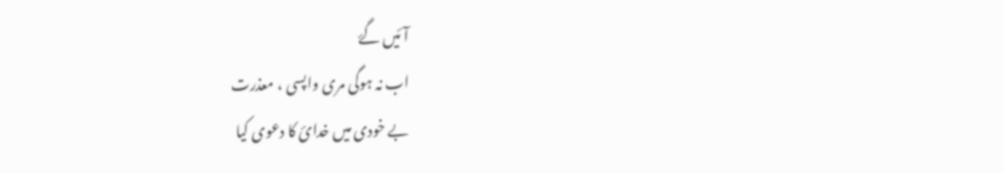آئيں گۓ
اب نہ ہوگی مری واپسی ، معذرت
بے خودی ميں خدائ کا دعوی کيا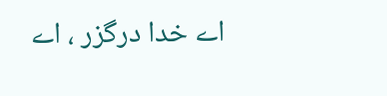اے خدا درگزر ، اے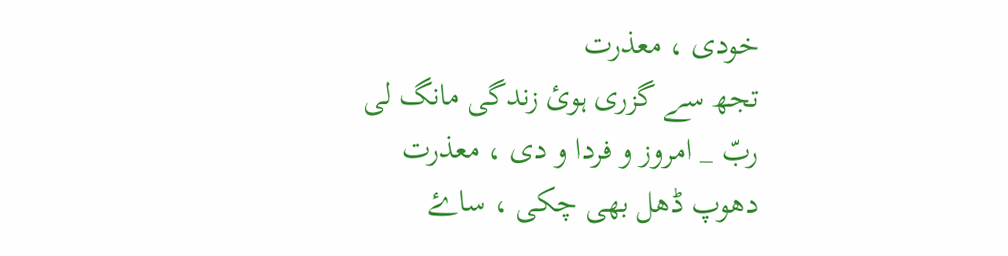خودی ، معذرت
تجھ سے گزری ہوئ زندگی مانگ لی
ربّ _ امروز و فردا و دی ، معذرت
دھوپ ڈھل بھی چکی ، ساۓ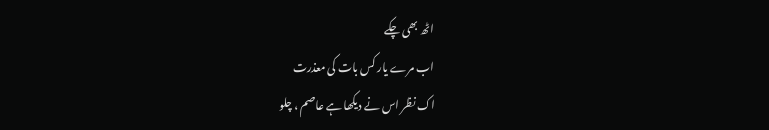اٹھ بھی چکے
اب مرے يار کس بات کی معذرت
اک نظر اس نے ديکھا ہے عاصم ، چلو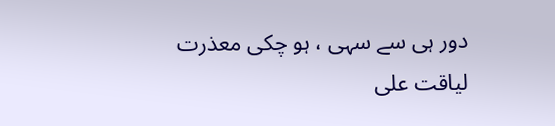دور ہی سے سہی ، ہو چکی معذرت
لیاقت علی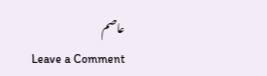عاصم
Leave a Comment